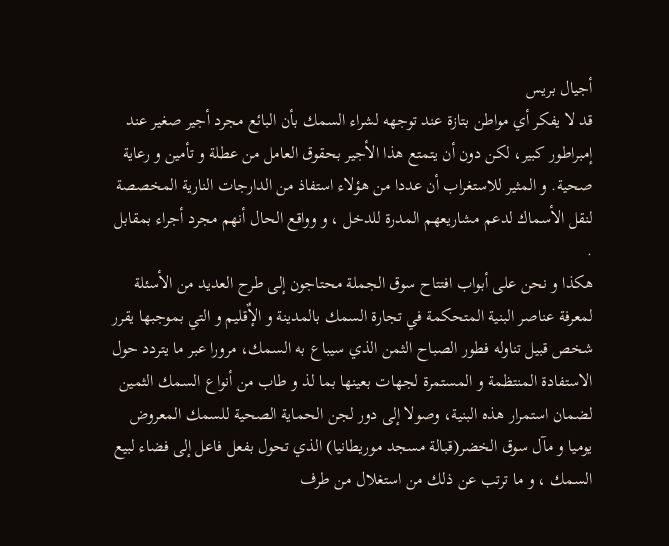أجيال بريس
قد لا يفكر أي مواطن بتازة عند توجهه لشراء السمك بأن البائع مجرد أجير صغير عند إمبراطور كبير، لكن دون أن يتمتع هذا الأجير بحقوق العامل من عطلة و تأمين و رعاية صحية. و المثير للاستغراب أن عددا من هؤلاء استفاذ من الدارجات النارية المخصصة لنقل الأسماك لدعم مشاريعهم المدرة للدخل ، و وواقع الحال أنهم مجرد أجراء بمقابل .
هكذا و نحن على أبواب افتتاح سوق الجملة محتاجون إلى طرح العديد من الأسئلة لمعرفة عناصر البنية المتحكمة في تجارة السمك بالمدينة و الإٌقليم و التي بموجبها يقرر شخص قبيل تناوله فطور الصباح الثمن الذي سيباع به السمك، مرورا عبر ما يتردد حول الاستفادة المنتظمة و المستمرة لجهات بعينها بما لذ و طاب من أنواع السمك الثمين لضمان استمرار هذه البنية، وصولا إلى دور لجن الحماية الصحية للسمك المعروض يوميا و مآل سوق الخضر(قبالة مسجد موريطانيا) الذي تحول بفعل فاعل إلى فضاء لبيع السمك ، و ما ترتب عن ذلك من استغلال من طرف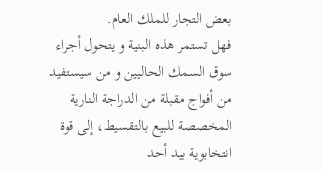بعض التجار للملك العام.
فهل تستمر هذه البنية و يتحول أجراء سوق السمك الحاليين و من سيستفيد من أفواج مقبلة من الدراجة النارية المخصصة للبيع بالتقسيط، إلى قوة انتخابوية بيد أحد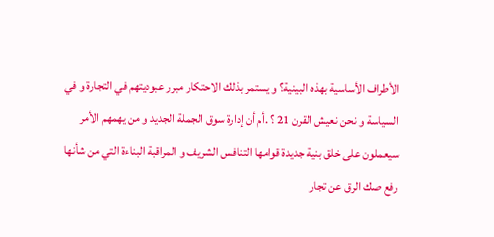الأطراف الأساسية بهذه البينية؟ و يستمر بذلك الاحتكار مبرر عبوديتهم في التجارة و في السياسة و نحن نعيش القرن 21 ؟ .أم أن إدارة سوق الجملة الجديد و من يهمهم الأمر سيعملون على خلق بنية جديدة قوامها التنافس الشريف و المراقبة البناءة التي من شأنها رفع صك الرق عن تجار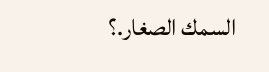السمك الصغار.؟